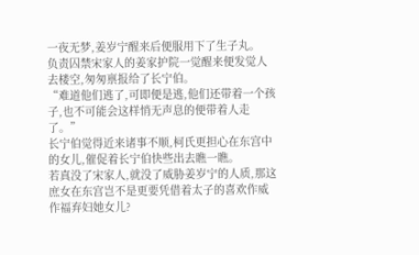一夜无梦,姜岁宁醒来后便服用下了生子丸。
负责囚禁宋家人的姜家护院一觉醒来便发觉人去楼空,匆匆禀报给了长宁伯。
“难道他们逃了,可即便是逃,他们还带着一个孩子,也不可能会这样悄无声息的便带着人走了。”
长宁伯觉得近来诸事不顺,柯氏更担心在东宫中的女儿,催促着长宁伯快些出去瞧一瞧。
若真没了宋家人,就没了威胁姜岁宁的人质,那这庶女在东宫岂不是更要凭借着太子的喜欢作威作福弃妇她女儿?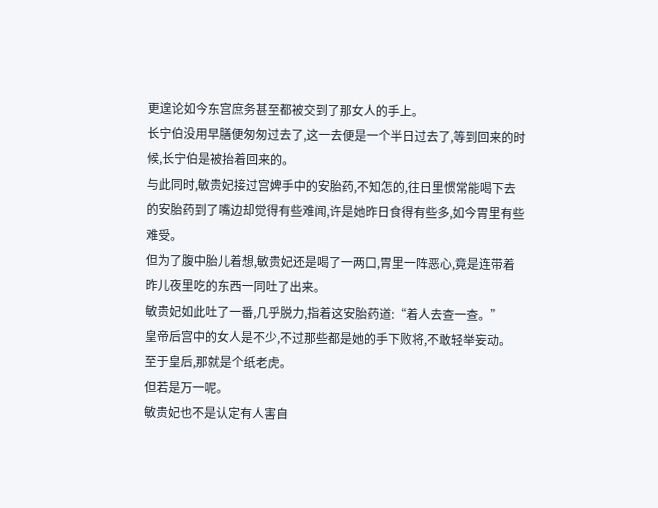更遑论如今东宫庶务甚至都被交到了那女人的手上。
长宁伯没用早膳便匆匆过去了,这一去便是一个半日过去了,等到回来的时候,长宁伯是被抬着回来的。
与此同时,敏贵妃接过宫婢手中的安胎药,不知怎的,往日里惯常能喝下去的安胎药到了嘴边却觉得有些难闻,许是她昨日食得有些多,如今胃里有些难受。
但为了腹中胎儿着想,敏贵妃还是喝了一两口,胃里一阵恶心,竟是连带着昨儿夜里吃的东西一同吐了出来。
敏贵妃如此吐了一番,几乎脱力,指着这安胎药道:“着人去查一查。”
皇帝后宫中的女人是不少,不过那些都是她的手下败将,不敢轻举妄动。
至于皇后,那就是个纸老虎。
但若是万一呢。
敏贵妃也不是认定有人害自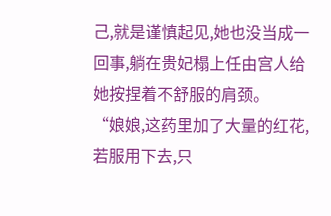己,就是谨慎起见,她也没当成一回事,躺在贵妃榻上任由宫人给她按捏着不舒服的肩颈。
“娘娘,这药里加了大量的红花,若服用下去,只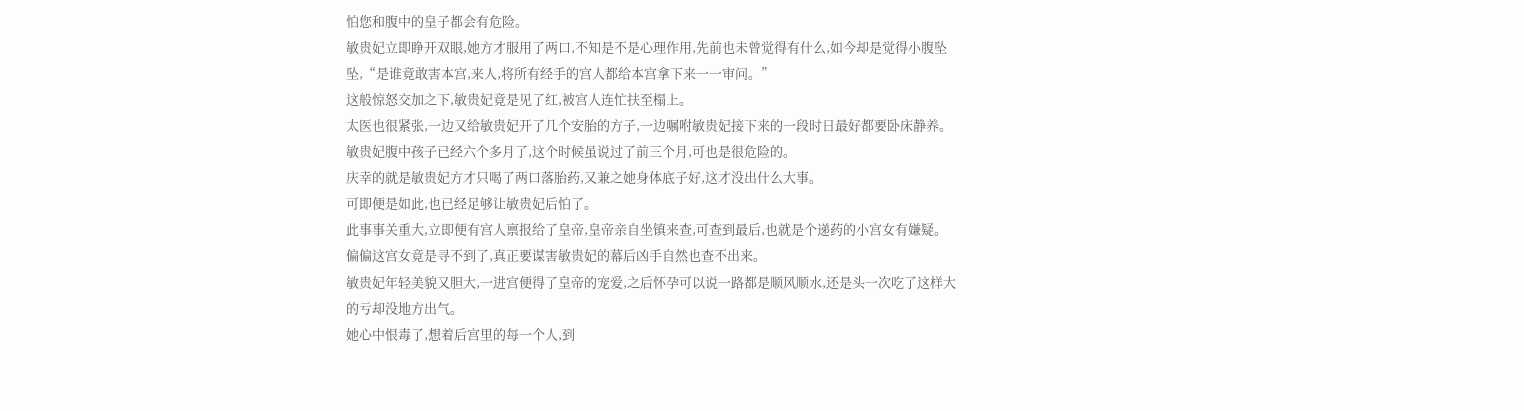怕您和腹中的皇子都会有危险。
敏贵妃立即睁开双眼,她方才服用了两口,不知是不是心理作用,先前也未曾觉得有什么,如今却是觉得小腹坠坠,“是谁竟敢害本宫,来人,将所有经手的宫人都给本宫拿下来一一审问。”
这般惊怒交加之下,敏贵妃竟是见了红,被宫人连忙扶至榻上。
太医也很紧张,一边又给敏贵妃开了几个安胎的方子,一边嘱咐敏贵妃接下来的一段时日最好都要卧床静养。
敏贵妃腹中孩子已经六个多月了,这个时候虽说过了前三个月,可也是很危险的。
庆幸的就是敏贵妃方才只喝了两口落胎药,又兼之她身体底子好,这才没出什么大事。
可即便是如此,也已经足够让敏贵妃后怕了。
此事事关重大,立即便有宫人禀报给了皇帝,皇帝亲自坐镇来查,可查到最后,也就是个递药的小宫女有嫌疑。
偏偏这宫女竟是寻不到了,真正要谋害敏贵妃的幕后凶手自然也查不出来。
敏贵妃年轻美貌又胆大,一进宫便得了皇帝的宠爱,之后怀孕可以说一路都是顺风顺水,还是头一次吃了这样大的亏却没地方出气。
她心中恨毒了,想着后宫里的每一个人,到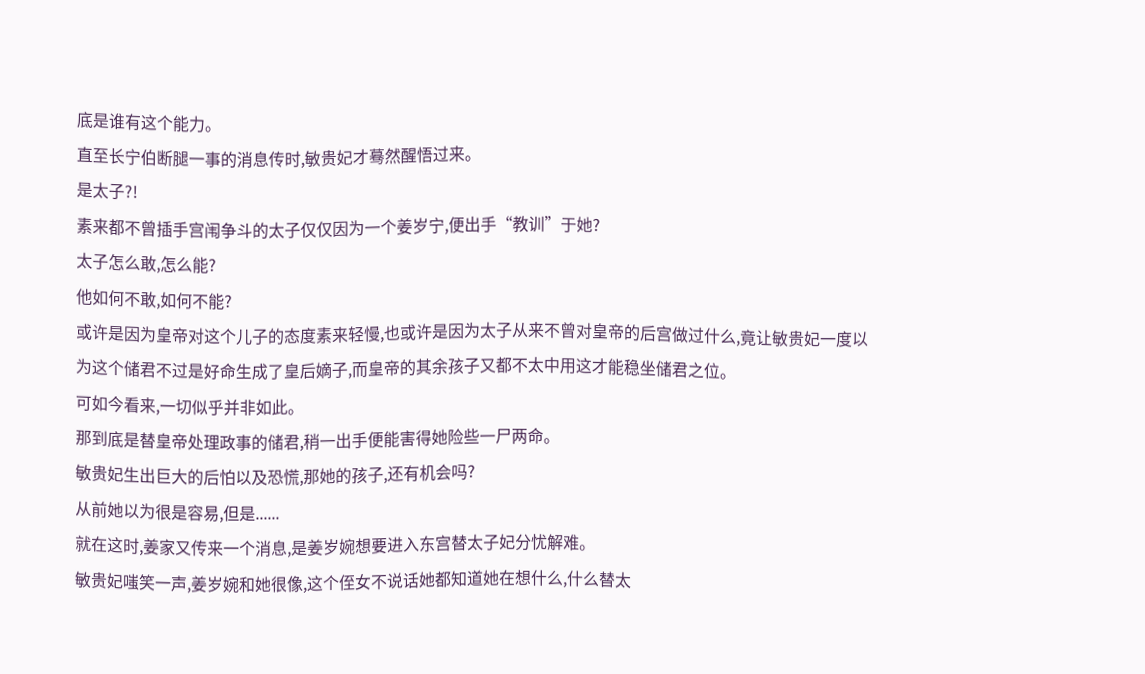底是谁有这个能力。
直至长宁伯断腿一事的消息传时,敏贵妃才蓦然醒悟过来。
是太子?!
素来都不曾插手宫闱争斗的太子仅仅因为一个姜岁宁,便出手“教训”于她?
太子怎么敢,怎么能?
他如何不敢,如何不能?
或许是因为皇帝对这个儿子的态度素来轻慢,也或许是因为太子从来不曾对皇帝的后宫做过什么,竟让敏贵妃一度以为这个储君不过是好命生成了皇后嫡子,而皇帝的其余孩子又都不太中用这才能稳坐储君之位。
可如今看来,一切似乎并非如此。
那到底是替皇帝处理政事的储君,稍一出手便能害得她险些一尸两命。
敏贵妃生出巨大的后怕以及恐慌,那她的孩子,还有机会吗?
从前她以为很是容易,但是......
就在这时,姜家又传来一个消息,是姜岁婉想要进入东宫替太子妃分忧解难。
敏贵妃嗤笑一声,姜岁婉和她很像,这个侄女不说话她都知道她在想什么,什么替太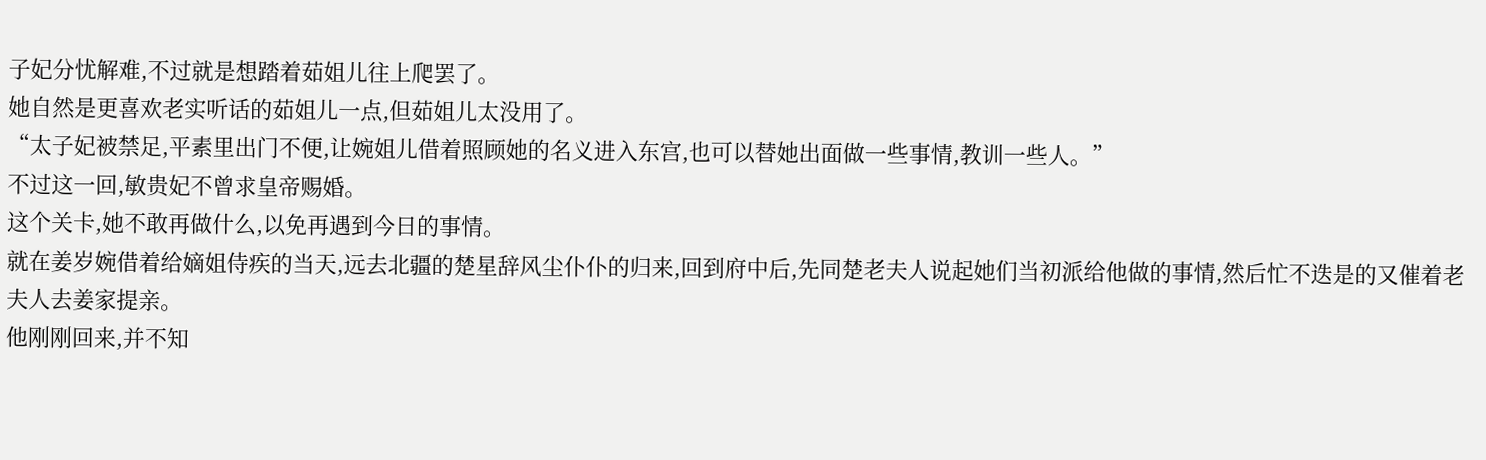子妃分忧解难,不过就是想踏着茹姐儿往上爬罢了。
她自然是更喜欢老实听话的茹姐儿一点,但茹姐儿太没用了。
“太子妃被禁足,平素里出门不便,让婉姐儿借着照顾她的名义进入东宫,也可以替她出面做一些事情,教训一些人。”
不过这一回,敏贵妃不曾求皇帝赐婚。
这个关卡,她不敢再做什么,以免再遇到今日的事情。
就在姜岁婉借着给嫡姐侍疾的当天,远去北疆的楚星辞风尘仆仆的归来,回到府中后,先同楚老夫人说起她们当初派给他做的事情,然后忙不迭是的又催着老夫人去姜家提亲。
他刚刚回来,并不知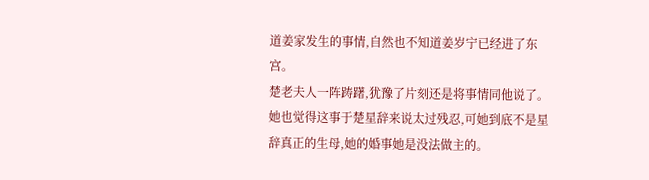道姜家发生的事情,自然也不知道姜岁宁已经进了东宫。
楚老夫人一阵踌躇,犹豫了片刻还是将事情同他说了。
她也觉得这事于楚星辞来说太过残忍,可她到底不是星辞真正的生母,她的婚事她是没法做主的。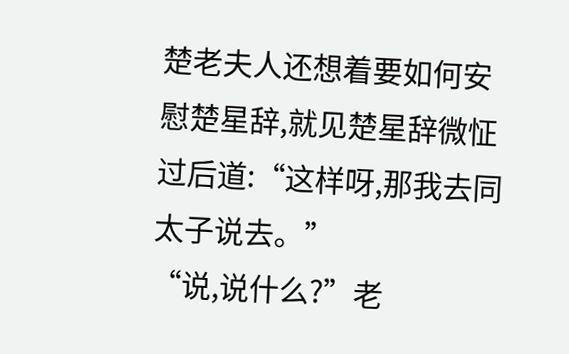楚老夫人还想着要如何安慰楚星辞,就见楚星辞微怔过后道:“这样呀,那我去同太子说去。”
“说,说什么?”老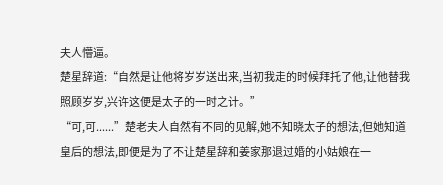夫人懵逼。
楚星辞道:“自然是让他将岁岁送出来,当初我走的时候拜托了他,让他替我照顾岁岁,兴许这便是太子的一时之计。”
“可,可......”楚老夫人自然有不同的见解,她不知晓太子的想法,但她知道皇后的想法,即便是为了不让楚星辞和姜家那退过婚的小姑娘在一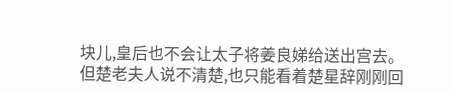块儿,皇后也不会让太子将姜良娣给送出宫去。
但楚老夫人说不清楚,也只能看着楚星辞刚刚回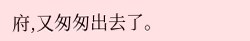府,又匆匆出去了。